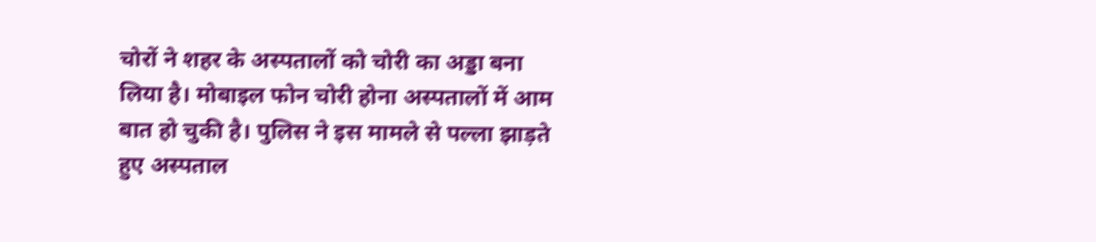चोरों ने शहर के अस्पतालों को चोरी का अड्डा बना लिया है। मोबाइल फोन चोरी होना अस्पतालों में आम बात हो चुकी है। पुलिस ने इस मामले से पल्ला झाड़ते हुए अस्पताल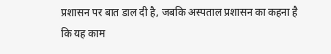प्रशासन पर बात डाल दी है, जबकि अस्पताल प्रशासन का कहना है कि यह काम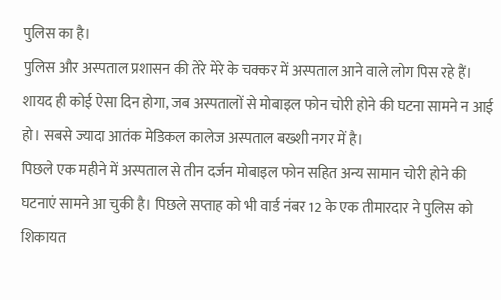पुलिस का है।
पुलिस और अस्पताल प्रशासन की तेरे मेरे के चक्कर में अस्पताल आने वाले लोग पिस रहे हैं। शायद ही कोई ऐसा दिन होगा, जब अस्पतालों से मोबाइल फोन चोरी होने की घटना सामने न आई हो। सबसे ज्यादा आतंक मेडिकल कालेज अस्पताल बख्शी नगर में है।
पिछले एक महीने में अस्पताल से तीन दर्जन मोबाइल फोन सहित अन्य सामान चोरी होने की घटनाएं सामने आ चुकी है। पिछले सप्ताह को भी वार्ड नंबर 12 के एक तीमारदार ने पुलिस को शिकायत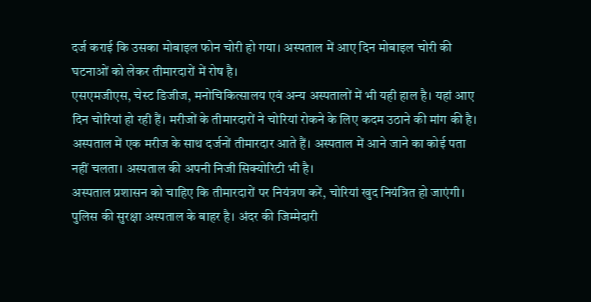दर्ज कराई कि उसका मोबाइल फोन चोरी हो गया। अस्पताल में आए दिन मोबाइल चोरी की घटनाओं को लेकर तीमारदारों में रोष है।
एसएमजीएस, चेस्ट डिजीज, मनोचिकित्सालय एवं अन्य अस्पतालों में भी यही हाल है। यहां आए दिन चोरियां हो रही हैं। मरीजों के तीमारदारों ने चोरियां रोकने के लिए कदम उठाने की मांग की है।
अस्पताल में एक मरीज के साथ दर्जनों तीमारदार आते हैं। अस्पताल में आने जाने का कोई पता नहीं चलता। अस्पताल की अपनी निजी सिक्योरिटी भी है।
अस्पताल प्रशासन को चाहिए कि तीमारदारों पर नियंत्रण करें, चोरियां खुद नियंत्रित हो जाएंगी। पुलिस की सुरक्षा अस्पताल के बाहर है। अंदर की जिम्मेदारी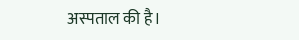अस्पताल की है।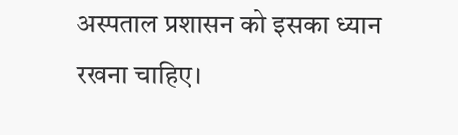अस्पताल प्रशासन को इसका ध्यान रखना चाहिए।